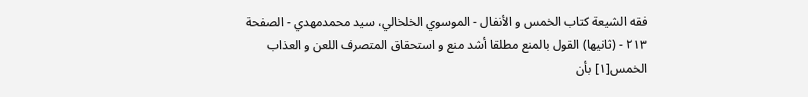فقه الشيعة كتاب الخمس و الأنفال - الموسوي الخلخالي، سيد محمدمهدي - الصفحة ٢١٣ - (ثانيها) القول بالمنع مطلقا أشد منع و استحقاق المتصرف اللعن و العذاب
الخمس[١] بأن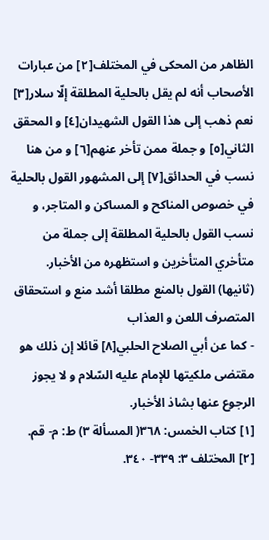الظاهر من المحكى في المختلف[٢] من عبارات الأصحاب أنه لم يقل بالحلية المطلقة إلّا سلار[٣] نعم ذهب إلى هذا القول الشهيدان[٤] و المحقق الثاني[٥] و جملة ممن تأخر عنهم[٦] و من هنا نسب في الحدائق[٧] إلى المشهور القول بالحلية في خصوص المناكح و المساكن و المتاجر، و نسب القول بالحلية المطلقة إلى جملة من متأخري المتأخرين و استظهره من الأخبار.
(ثانيها) القول بالمنع مطلقا أشد منع و استحقاق المتصرف اللعن و العذاب
- كما عن أبي الصلاح الحلبي[٨] قائلا إن ذلك هو مقتضى ملكيتها للإمام عليه السّلام و لا يجوز الرجوع عنها بشاذ الأخبار.
[١] كتاب الخمس: ٣٦٨( المسألة ٣) ط: م- قم.
[٢] المختلف ٣: ٣٣٩- ٣٤٠.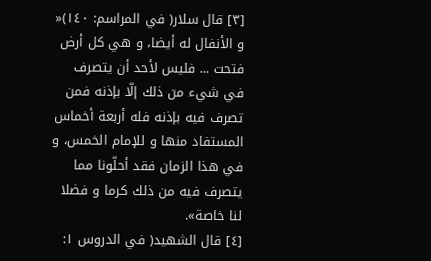[٣] قال سلار( في المراسم: ١٤٠)« و الأنفال له أيضا، و هي كل أرض فتحت ... فليس لأحد أن يتصرف في شيء من ذلك إلّا بإذنه فمن تصرف فيه بإذنه فله أربعة أخماس المستفاد منها و للإمام الخمس، و في هذا الزمان فقد أحلّونا مما يتصرف فيه من ذلك كرما و فضلا لنا خاصة».
[٤] قال الشهيد( في الدروس ١: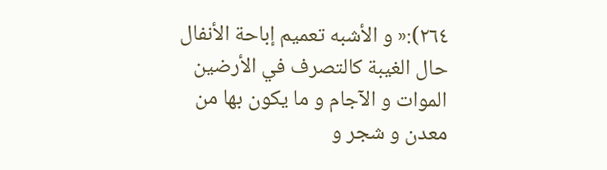٢٦٤):« و الأشبه تعميم إباحة الأنفال حال الغيبة كالتصرف في الأرضين الموات و الآجام و ما يكون بها من معدن و شجر و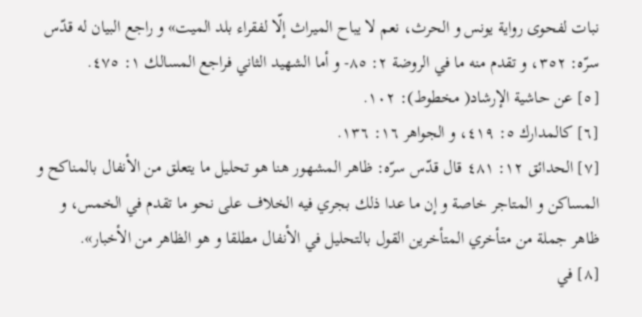نبات لفحوى رواية يونس و الحرث، نعم لا يباح الميراث إلّا لفقراء بلد الميت» و راجع البيان له قدّس سرّه: ٣٥٢، و تقدم منه ما في الروضة ٢: ٨٥- و أما الشهيد الثاني فراجع المسالك ١: ٤٧٥.
[٥] عن حاشية الإرشاد( مخطوط): ١٠٢.
[٦] كالمدارك ٥: ٤١٩، و الجواهر ١٦: ١٣٦.
[٧] الحدائق ١٢: ٤٨١ قال قدّس سرّه: ظاهر المشهور هنا هو تحليل ما يتعلق من الأنفال بالمناكح و المساكن و المتاجر خاصة و إن ما عدا ذلك بجري فيه الخلاف على نحو ما تقدم في الخمس، و ظاهر جملة من متأخري المتأخرين القول بالتحليل في الأنفال مطلقا و هو الظاهر من الأخبار».
[٨] في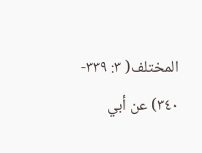المختلف( ٣: ٣٣٩- ٣٤٠) عن أبي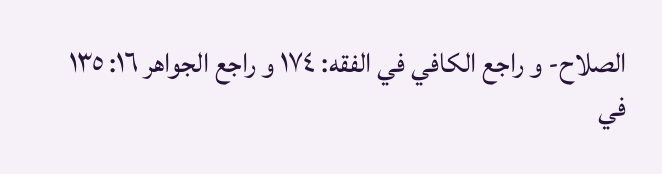الصلاح- و راجع الكافي في الفقه: ١٧٤ و راجع الجواهر ١٦: ١٣٥ في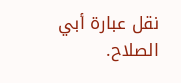نقل عبارة أبي الصلاح.